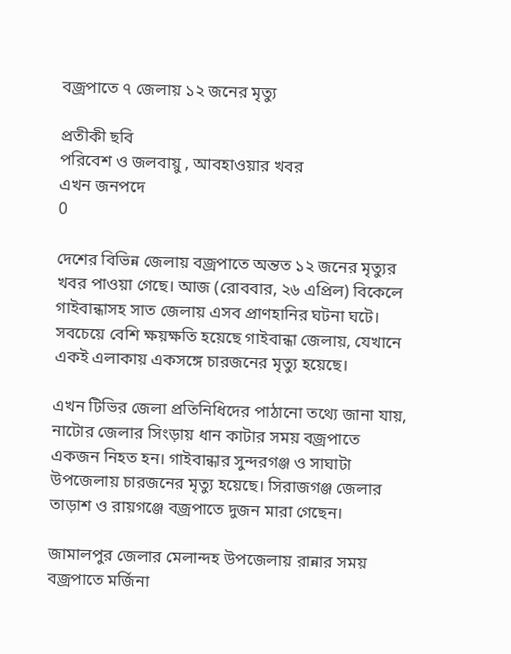বজ্রপাতে ৭ জেলায় ১২ জনের মৃত্যু

প্রতীকী ছবি
পরিবেশ ও জলবায়ু , আবহাওয়ার খবর
এখন জনপদে
0

দেশের বিভিন্ন জেলায় বজ্রপাতে অন্তত ১২ জনের মৃত্যুর খবর পাওয়া গেছে। আজ (রোববার, ২৬ এপ্রিল) বিকেলে গাইবান্ধাসহ সাত জেলায় এসব প্রাণহানির ঘটনা ঘটে। সবচেয়ে বেশি ক্ষয়ক্ষতি হয়েছে গাইবান্ধা জেলায়, যেখানে একই এলাকায় একসঙ্গে চারজনের মৃত্যু হয়েছে।

এখন টিভির জেলা প্রতিনিধিদের পাঠানো তথ্যে জানা যায়, নাটোর জেলার সিংড়ায় ধান কাটার সময় বজ্রপাতে একজন নিহত হন। গাইবান্ধার সুন্দরগঞ্জ ও সাঘাটা উপজেলায় চারজনের মৃত্যু হয়েছে। সিরাজগঞ্জ জেলার তাড়াশ ও রায়গঞ্জে বজ্রপাতে দুজন মারা গেছেন।

জামালপুর জেলার মেলান্দহ উপজেলায় রান্নার সময় বজ্রপাতে মর্জিনা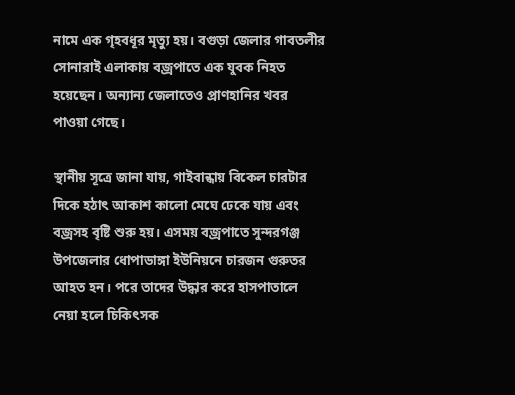নামে এক গৃহবধূর মৃত্যু হয়। বগুড়া জেলার গাবতলীর সোনারাই এলাকায় বজ্রপাতে এক যুবক নিহত হয়েছেন। অন্যান্য জেলাতেও প্রাণহানির খবর পাওয়া গেছে।

স্থানীয় সূত্রে জানা যায়, গাইবান্ধায় বিকেল চারটার দিকে হঠাৎ আকাশ কালো মেঘে ঢেকে যায় এবং বজ্রসহ বৃষ্টি শুরু হয়। এসময় বজ্রপাতে সুন্দরগঞ্জ উপজেলার ধোপাডাঙ্গা ইউনিয়নে চারজন গুরুতর আহত হন। পরে তাদের উদ্ধার করে হাসপাতালে নেয়া হলে চিকিৎসক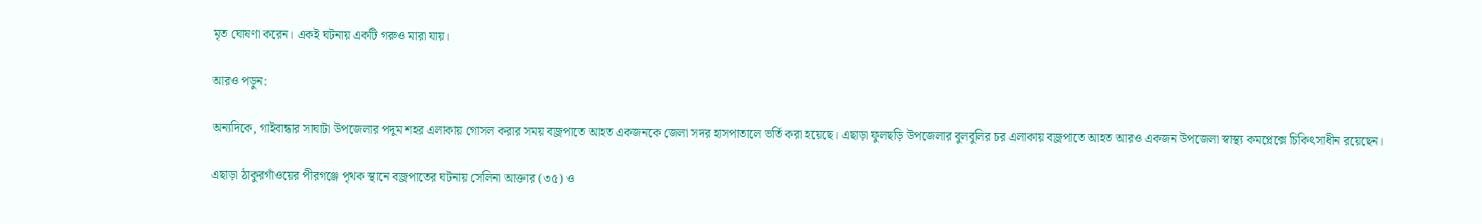মৃত ঘোষণা করেন। একই ঘটনায় একটি গরুও মারা যায়।

আরও পড়ুন:

অন্যদিকে, গাইবান্ধার সাঘাটা উপজেলার পদুম শহর এলাকায় গোসল করার সময় বজ্রপাতে আহত একজনকে জেলা সদর হাসপাতালে ভর্তি করা হয়েছে। এছাড়া ফুলছড়ি উপজেলার বুলবুলির চর এলাকায় বজ্রপাতে আহত আরও একজন উপজেলা স্বাস্থ্য কমপ্লেক্সে চিকিৎসাধীন রয়েছেন।

এছাড়া ঠাকুরগাঁওয়ের পীরগঞ্জে পৃথক স্থানে বজ্রপাতের ঘটনায় সেলিনা আক্তার (৩৫) ও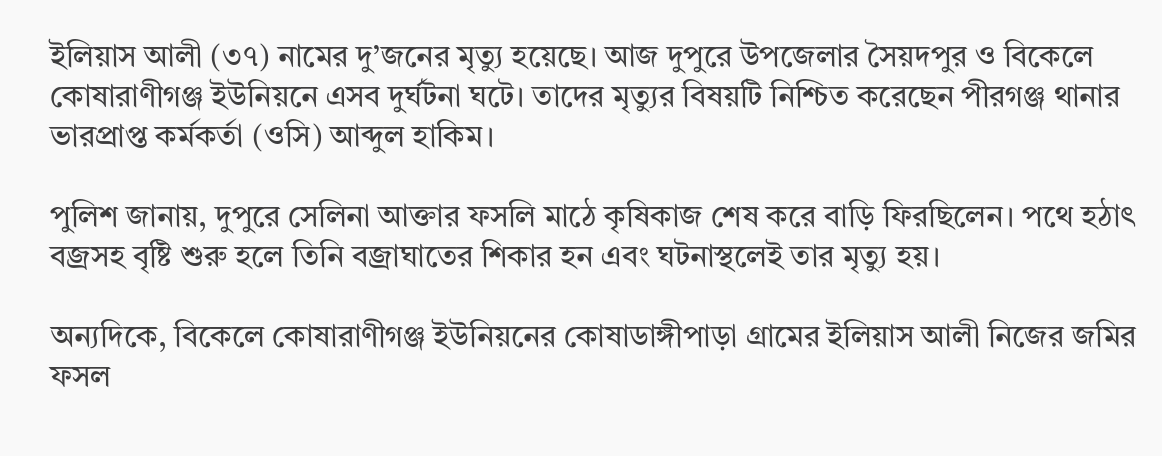ইলিয়াস আলী (৩৭) নামের দু’জনের মৃত্যু হয়েছে। আজ দুপুরে উপজেলার সৈয়দপুর ও বিকেলে কোষারাণীগঞ্জ ইউনিয়নে এসব দুর্ঘটনা ঘটে। তাদের মৃত্যুর বিষয়টি নিশ্চিত করেছেন পীরগঞ্জ থানার ভারপ্রাপ্ত কর্মকর্তা (ওসি) আব্দুল হাকিম।

পুলিশ জানায়, দুপুরে সেলিনা আক্তার ফসলি মাঠে কৃষিকাজ শেষ করে বাড়ি ফিরছিলেন। পথে হঠাৎ বজ্রসহ বৃষ্টি শুরু হলে তিনি বজ্রাঘাতের শিকার হন এবং ঘটনাস্থলেই তার মৃত্যু হয়।

অন্যদিকে, বিকেলে কোষারাণীগঞ্জ ইউনিয়নের কোষাডাঙ্গীপাড়া গ্রামের ইলিয়াস আলী নিজের জমির ফসল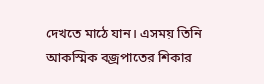দেখতে মাঠে যান। এসময় তিনি আকস্মিক বজ্রপাতের শিকার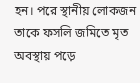হন। পরে স্থানীয় লোকজন তাকে ফসলি জমিতে মৃত অবস্থায় পড়ে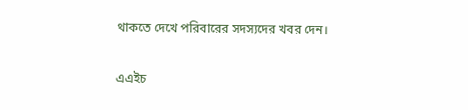থাকতে দেখে পরিবারের সদস্যদের খবর দেন।

এএইচ